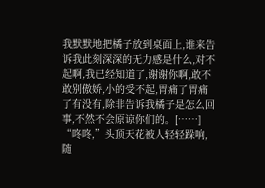我默默地把橘子放到桌面上,谁来告诉我此刻深深的无力感是什么,对不起啊,我已经知道了,谢谢你啊,敢不敢别傲娇,小的受不起,胃痛了胃痛了有没有,除非告诉我橘子是怎么回事,不然不会原谅你们的。[……]
“咚咚,”头顶天花被人轻轻跺响,随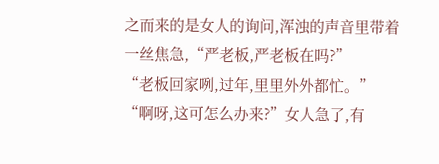之而来的是女人的询问,浑浊的声音里带着一丝焦急,“严老板,严老板在吗?”
“老板回家咧,过年,里里外外都忙。”
“啊呀,这可怎么办来?”女人急了,有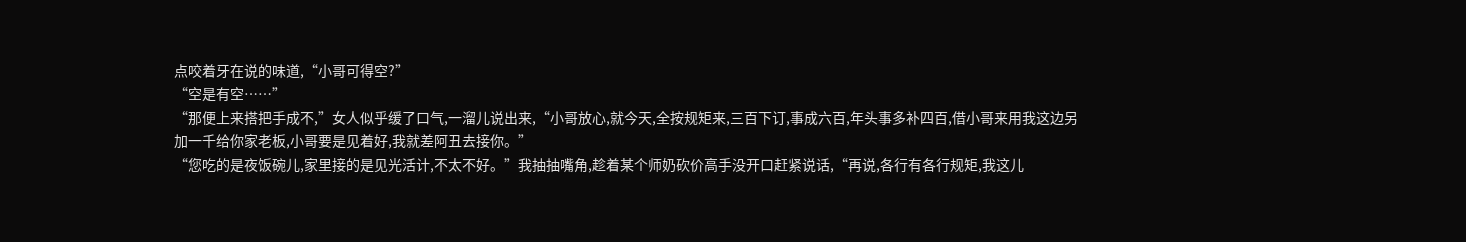点咬着牙在说的味道,“小哥可得空?”
“空是有空……”
“那便上来搭把手成不,”女人似乎缓了口气,一溜儿说出来,“小哥放心,就今天,全按规矩来,三百下订,事成六百,年头事多补四百,借小哥来用我这边另加一千给你家老板,小哥要是见着好,我就差阿丑去接你。”
“您吃的是夜饭碗儿,家里接的是见光活计,不太不好。”我抽抽嘴角,趁着某个师奶砍价高手没开口赶紧说话,“再说,各行有各行规矩,我这儿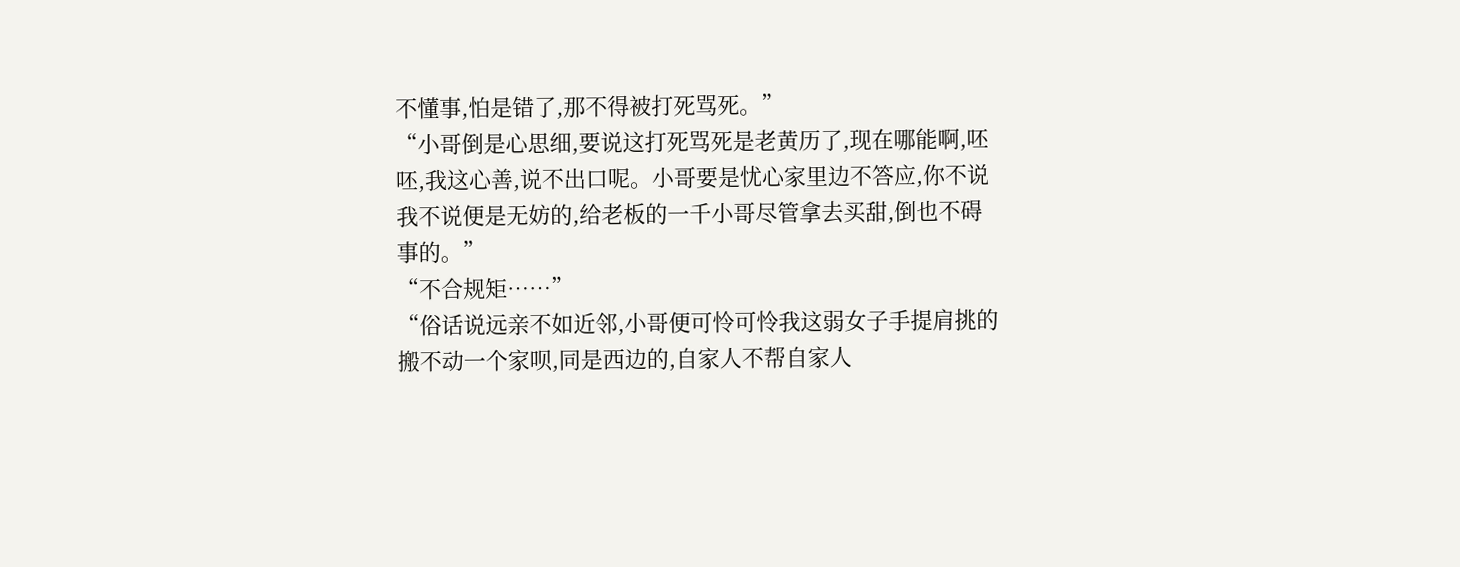不懂事,怕是错了,那不得被打死骂死。”
“小哥倒是心思细,要说这打死骂死是老黄历了,现在哪能啊,呸呸,我这心善,说不出口呢。小哥要是忧心家里边不答应,你不说我不说便是无妨的,给老板的一千小哥尽管拿去买甜,倒也不碍事的。”
“不合规矩……”
“俗话说远亲不如近邻,小哥便可怜可怜我这弱女子手提肩挑的搬不动一个家呗,同是西边的,自家人不帮自家人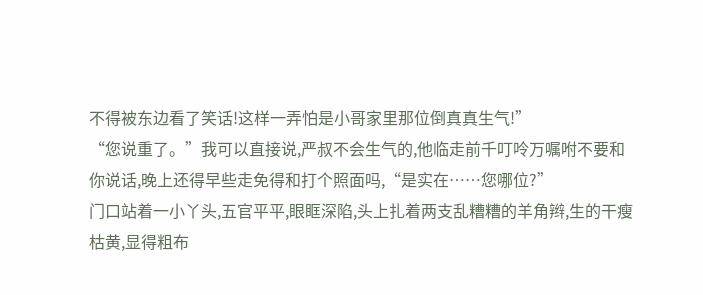不得被东边看了笑话!这样一弄怕是小哥家里那位倒真真生气!”
“您说重了。”我可以直接说,严叔不会生气的,他临走前千叮呤万嘱咐不要和你说话,晚上还得早些走免得和打个照面吗,“是实在……您哪位?”
门口站着一小丫头,五官平平,眼眶深陷,头上扎着两支乱糟糟的羊角辫,生的干瘦枯黄,显得粗布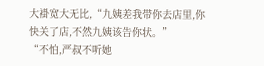大褂宽大无比,“九姨差我带你去店里,你快关了店,不然九姨该告你状。”
“不怕,严叔不听她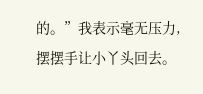的。”我表示毫无压力,摆摆手让小丫头回去。